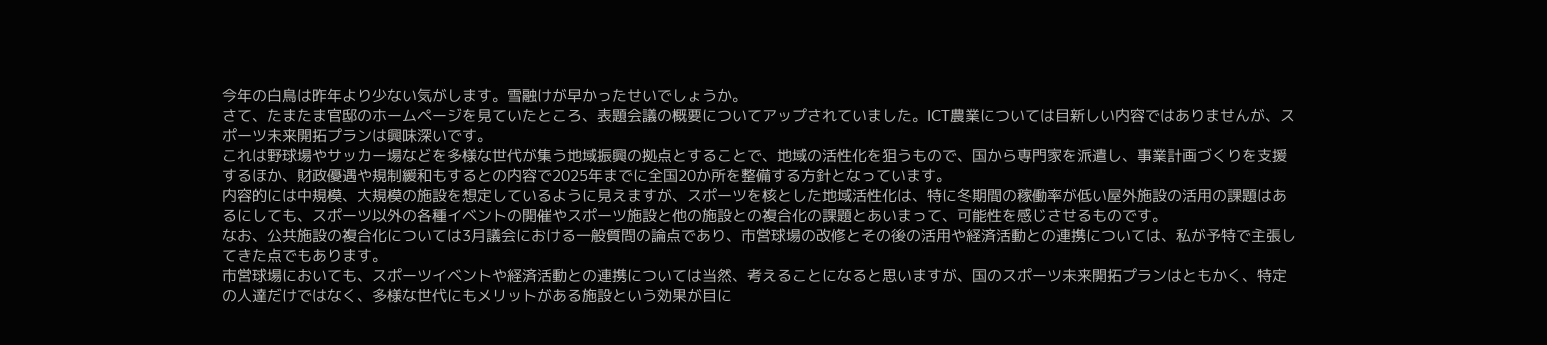今年の白鳥は昨年より少ない気がします。雪融けが早かったせいでしょうか。
さて、たまたま官邸のホームページを見ていたところ、表題会議の概要についてアップされていました。ICT農業については目新しい内容ではありませんが、スポーツ未来開拓プランは興味深いです。
これは野球場やサッカー場などを多様な世代が集う地域振興の拠点とすることで、地域の活性化を狙うもので、国から専門家を派遣し、事業計画づくりを支援するほか、財政優遇や規制緩和もするとの内容で2025年までに全国20か所を整備する方針となっています。
内容的には中規模、大規模の施設を想定しているように見えますが、スポーツを核とした地域活性化は、特に冬期間の稼働率が低い屋外施設の活用の課題はあるにしても、スポーツ以外の各種イベントの開催やスポーツ施設と他の施設との複合化の課題とあいまって、可能性を感じさせるものです。
なお、公共施設の複合化については3月議会における一般質問の論点であり、市営球場の改修とその後の活用や経済活動との連携については、私が予特で主張してきた点でもあります。
市営球場においても、スポーツイベントや経済活動との連携については当然、考えることになると思いますが、国のスポーツ未来開拓プランはともかく、特定の人達だけではなく、多様な世代にもメリットがある施設という効果が目に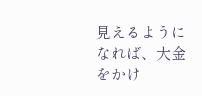見えるようになれば、大金をかけ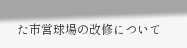た市営球場の改修について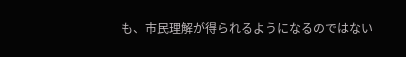も、市民理解が得られるようになるのではない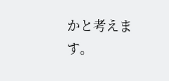かと考えます。